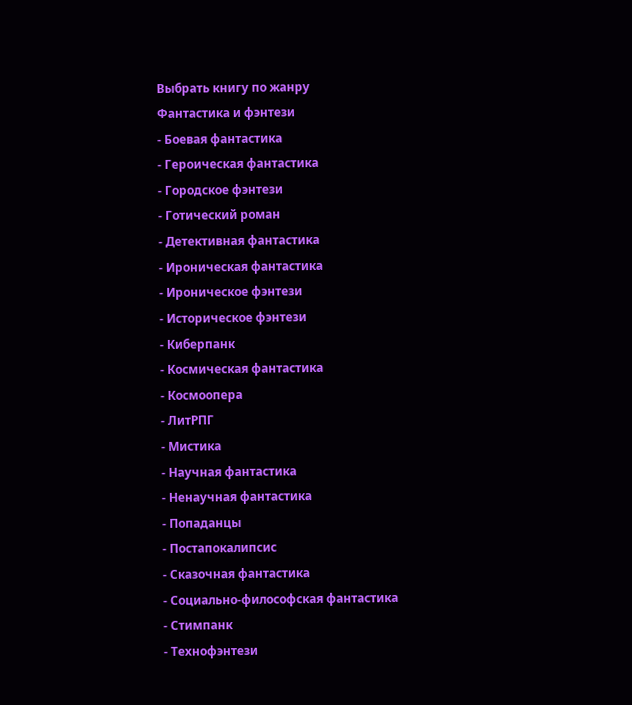Выбрать книгу по жанру
Фантастика и фэнтези
- Боевая фантастика
- Героическая фантастика
- Городское фэнтези
- Готический роман
- Детективная фантастика
- Ироническая фантастика
- Ироническое фэнтези
- Историческое фэнтези
- Киберпанк
- Космическая фантастика
- Космоопера
- ЛитРПГ
- Мистика
- Научная фантастика
- Ненаучная фантастика
- Попаданцы
- Постапокалипсис
- Сказочная фантастика
- Социально-философская фантастика
- Стимпанк
- Технофэнтези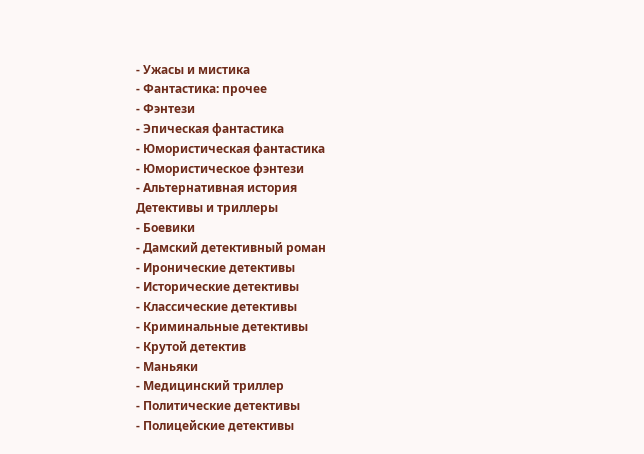- Ужасы и мистика
- Фантастика: прочее
- Фэнтези
- Эпическая фантастика
- Юмористическая фантастика
- Юмористическое фэнтези
- Альтернативная история
Детективы и триллеры
- Боевики
- Дамский детективный роман
- Иронические детективы
- Исторические детективы
- Классические детективы
- Криминальные детективы
- Крутой детектив
- Маньяки
- Медицинский триллер
- Политические детективы
- Полицейские детективы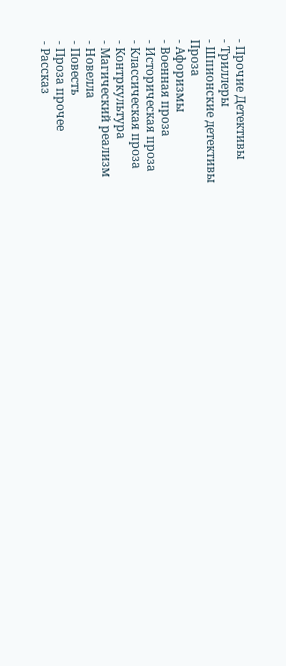- Прочие Детективы
- Триллеры
- Шпионские детективы
Проза
- Афоризмы
- Военная проза
- Историческая проза
- Классическая проза
- Контркультура
- Магический реализм
- Новелла
- Повесть
- Проза прочее
- Рассказ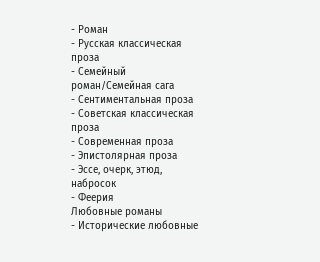- Роман
- Русская классическая проза
- Семейный роман/Семейная сага
- Сентиментальная проза
- Советская классическая проза
- Современная проза
- Эпистолярная проза
- Эссе, очерк, этюд, набросок
- Феерия
Любовные романы
- Исторические любовные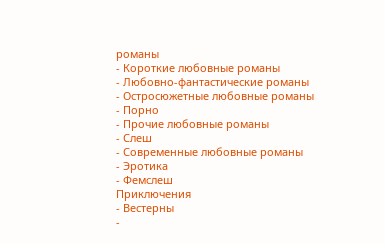романы
- Короткие любовные романы
- Любовно-фантастические романы
- Остросюжетные любовные романы
- Порно
- Прочие любовные романы
- Слеш
- Современные любовные романы
- Эротика
- Фемслеш
Приключения
- Вестерны
-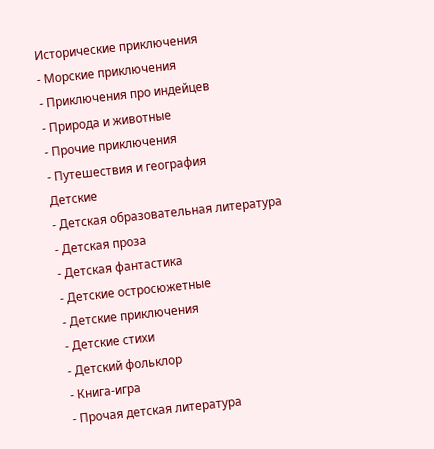Исторические приключения
- Морские приключения
- Приключения про индейцев
- Природа и животные
- Прочие приключения
- Путешествия и география
Детские
- Детская образовательная литература
- Детская проза
- Детская фантастика
- Детские остросюжетные
- Детские приключения
- Детские стихи
- Детский фольклор
- Книга-игра
- Прочая детская литература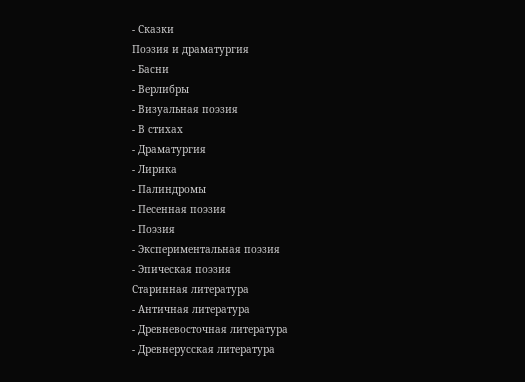- Сказки
Поэзия и драматургия
- Басни
- Верлибры
- Визуальная поэзия
- В стихах
- Драматургия
- Лирика
- Палиндромы
- Песенная поэзия
- Поэзия
- Экспериментальная поэзия
- Эпическая поэзия
Старинная литература
- Античная литература
- Древневосточная литература
- Древнерусская литература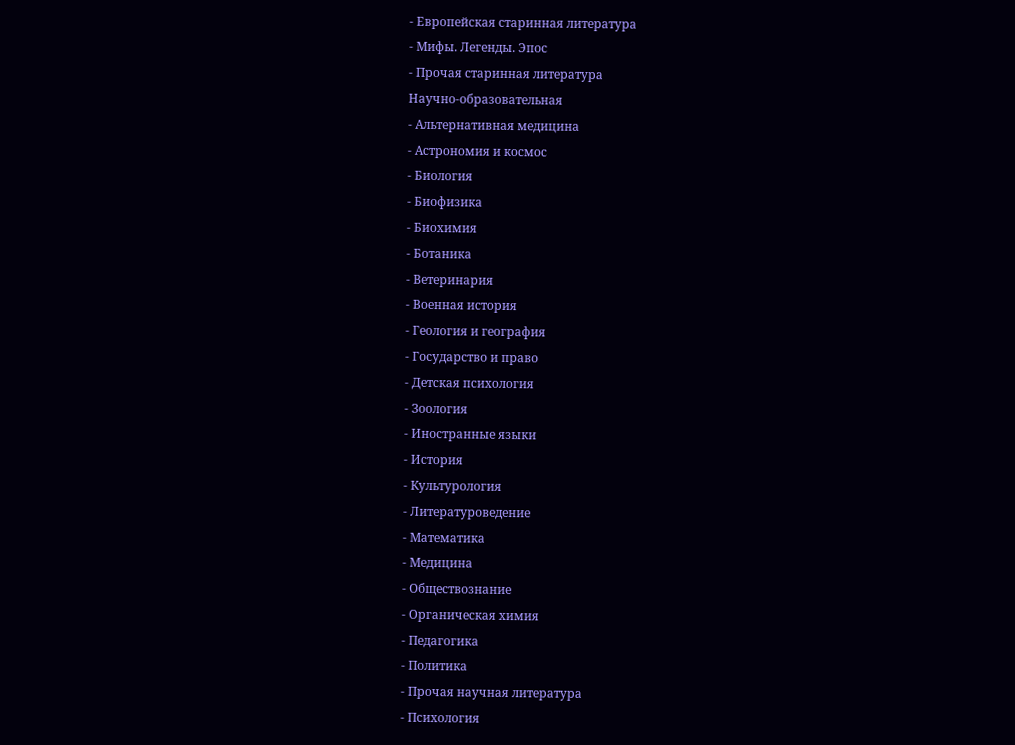- Европейская старинная литература
- Мифы. Легенды. Эпос
- Прочая старинная литература
Научно-образовательная
- Альтернативная медицина
- Астрономия и космос
- Биология
- Биофизика
- Биохимия
- Ботаника
- Ветеринария
- Военная история
- Геология и география
- Государство и право
- Детская психология
- Зоология
- Иностранные языки
- История
- Культурология
- Литературоведение
- Математика
- Медицина
- Обществознание
- Органическая химия
- Педагогика
- Политика
- Прочая научная литература
- Психология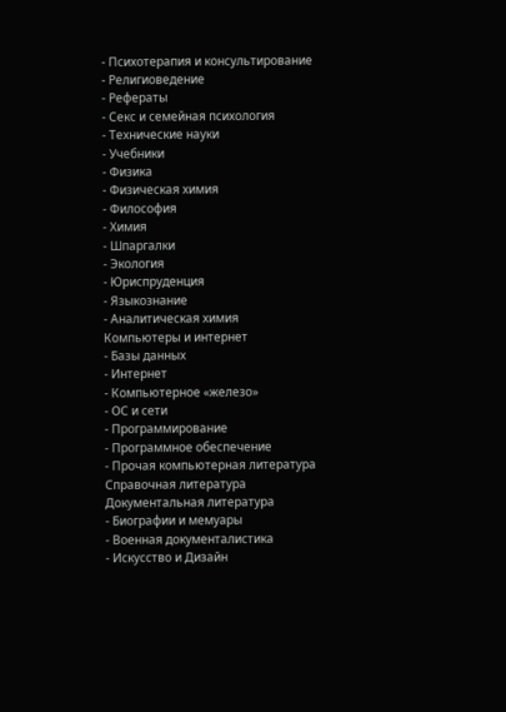- Психотерапия и консультирование
- Религиоведение
- Рефераты
- Секс и семейная психология
- Технические науки
- Учебники
- Физика
- Физическая химия
- Философия
- Химия
- Шпаргалки
- Экология
- Юриспруденция
- Языкознание
- Аналитическая химия
Компьютеры и интернет
- Базы данных
- Интернет
- Компьютерное «железо»
- ОС и сети
- Программирование
- Программное обеспечение
- Прочая компьютерная литература
Справочная литература
Документальная литература
- Биографии и мемуары
- Военная документалистика
- Искусство и Дизайн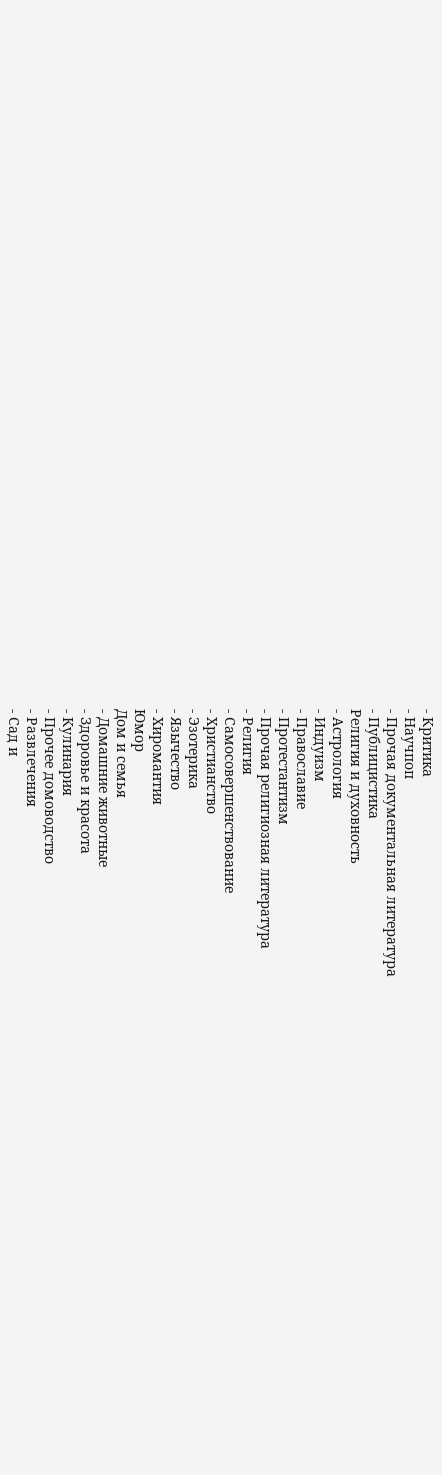- Критика
- Научпоп
- Прочая документальная литература
- Публицистика
Религия и духовность
- Астрология
- Индуизм
- Православие
- Протестантизм
- Прочая религиозная литература
- Религия
- Самосовершенствование
- Христианство
- Эзотерика
- Язычество
- Хиромантия
Юмор
Дом и семья
- Домашние животные
- Здоровье и красота
- Кулинария
- Прочее домоводство
- Развлечения
- Сад и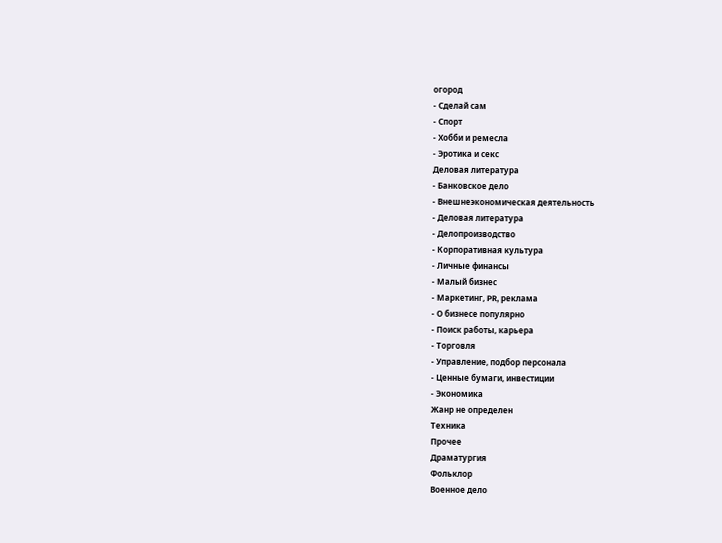огород
- Сделай сам
- Спорт
- Хобби и ремесла
- Эротика и секс
Деловая литература
- Банковское дело
- Внешнеэкономическая деятельность
- Деловая литература
- Делопроизводство
- Корпоративная культура
- Личные финансы
- Малый бизнес
- Маркетинг, PR, реклама
- О бизнесе популярно
- Поиск работы, карьера
- Торговля
- Управление, подбор персонала
- Ценные бумаги, инвестиции
- Экономика
Жанр не определен
Техника
Прочее
Драматургия
Фольклор
Военное дело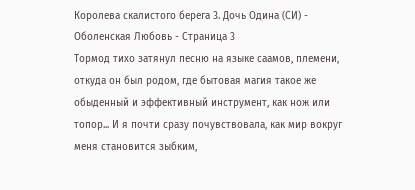Королева скалистого берега 3. Дочь Одина (СИ) - Оболенская Любовь - Страница 3
Тормод тихо затянул песню на языке саамов, племени, откуда он был родом, где бытовая магия такое же обыденный и эффективный инструмент, как нож или топор... И я почти сразу почувствовала, как мир вокруг меня становится зыбким,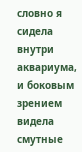словно я сидела внутри аквариума, и боковым зрением видела смутные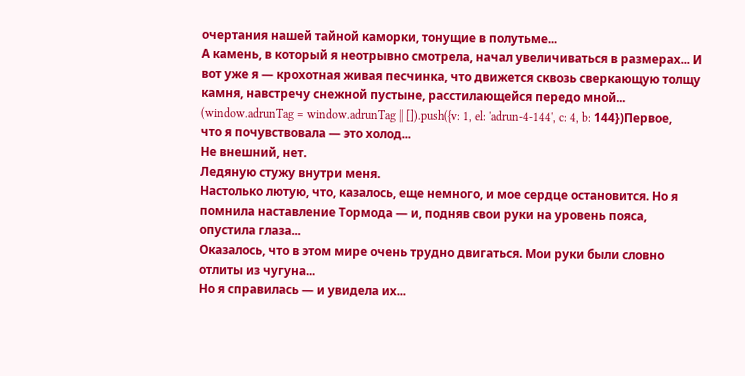очертания нашей тайной каморки, тонущие в полутьме...
А камень, в который я неотрывно смотрела, начал увеличиваться в размерах... И вот уже я — крохотная живая песчинка, что движется сквозь сверкающую толщу камня, навстречу снежной пустыне, расстилающейся передо мной...
(window.adrunTag = window.adrunTag || []).push({v: 1, el: 'adrun-4-144', c: 4, b: 144})Первое, что я почувствовала — это холод...
Не внешний, нет.
Ледяную стужу внутри меня.
Настолько лютую, что, казалось, еще немного, и мое сердце остановится. Но я помнила наставление Тормода — и, подняв свои руки на уровень пояса, опустила глаза...
Оказалось, что в этом мире очень трудно двигаться. Мои руки были словно отлиты из чугуна...
Но я справилась — и увидела их...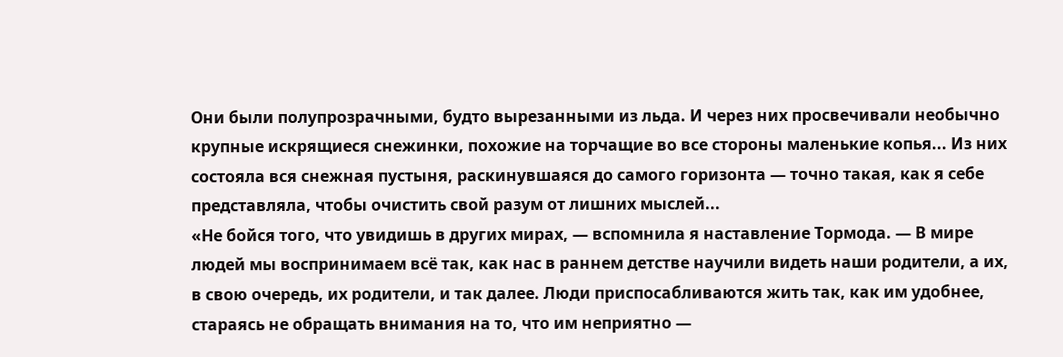Они были полупрозрачными, будто вырезанными из льда. И через них просвечивали необычно крупные искрящиеся снежинки, похожие на торчащие во все стороны маленькие копья... Из них состояла вся снежная пустыня, раскинувшаяся до самого горизонта — точно такая, как я себе представляла, чтобы очистить свой разум от лишних мыслей...
«Не бойся того, что увидишь в других мирах, — вспомнила я наставление Тормода. — В мире людей мы воспринимаем всё так, как нас в раннем детстве научили видеть наши родители, а их, в свою очередь, их родители, и так далее. Люди приспосабливаются жить так, как им удобнее, стараясь не обращать внимания на то, что им неприятно —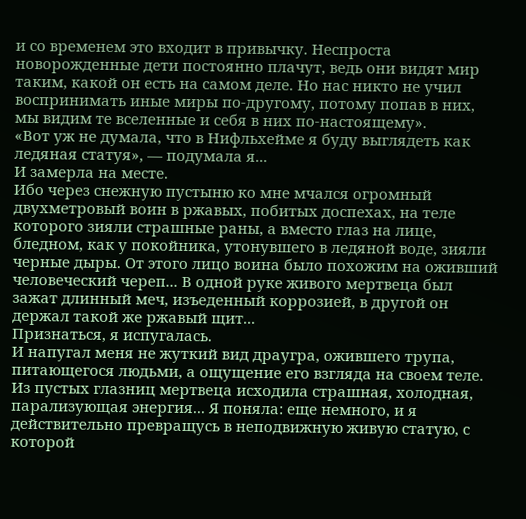и со временем это входит в привычку. Неспроста новорожденные дети постоянно плачут, ведь они видят мир таким, какой он есть на самом деле. Но нас никто не учил воспринимать иные миры по-другому, потому попав в них, мы видим те вселенные и себя в них по-настоящему».
«Вот уж не думала, что в Нифльхейме я буду выглядеть как ледяная статуя», — подумала я...
И замерла на месте.
Ибо через снежную пустыню ко мне мчался огромный двухметровый воин в ржавых, побитых доспехах, на теле которого зияли страшные раны, а вместо глаз на лице, бледном, как у покойника, утонувшего в ледяной воде, зияли черные дыры. От этого лицо воина было похожим на оживший человеческий череп... В одной руке живого мертвеца был зажат длинный меч, изъеденный коррозией, в другой он держал такой же ржавый щит...
Признаться, я испугалась.
И напугал меня не жуткий вид драугра, ожившего трупа, питающегося людьми, а ощущение его взгляда на своем теле. Из пустых глазниц мертвеца исходила страшная, холодная, парализующая энергия... Я поняла: еще немного, и я действительно превращусь в неподвижную живую статую, с которой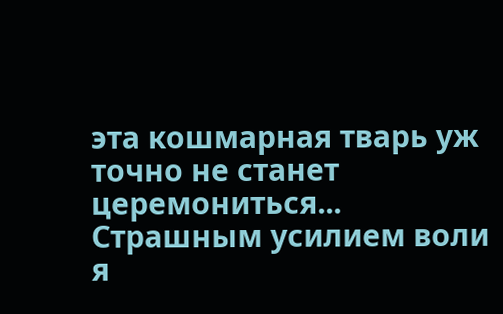эта кошмарная тварь уж точно не станет церемониться...
Страшным усилием воли я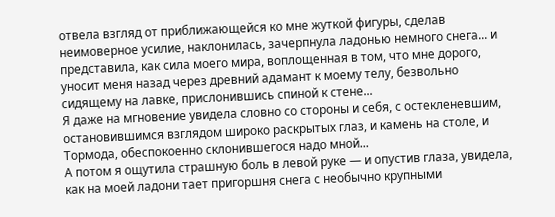отвела взгляд от приближающейся ко мне жуткой фигуры, сделав неимоверное усилие, наклонилась, зачерпнула ладонью немного снега... и представила, как сила моего мира, воплощенная в том, что мне дорого, уносит меня назад через древний адамант к моему телу, безвольно сидящему на лавке, прислонившись спиной к стене...
Я даже на мгновение увидела словно со стороны и себя, с остекленевшим, остановившимся взглядом широко раскрытых глаз, и камень на столе, и Тормода, обеспокоенно склонившегося надо мной...
А потом я ощутила страшную боль в левой руке — и опустив глаза, увидела, как на моей ладони тает пригоршня снега с необычно крупными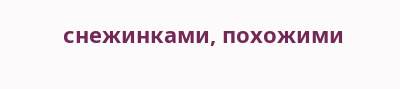снежинками, похожими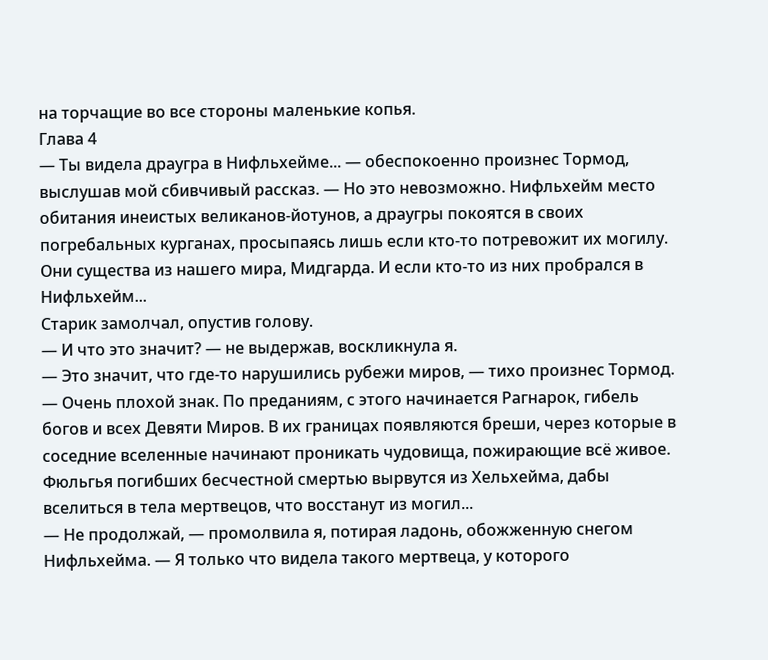на торчащие во все стороны маленькие копья.
Глава 4
— Ты видела драугра в Нифльхейме... — обеспокоенно произнес Тормод, выслушав мой сбивчивый рассказ. — Но это невозможно. Нифльхейм место обитания инеистых великанов-йотунов, а драугры покоятся в своих погребальных курганах, просыпаясь лишь если кто-то потревожит их могилу. Они существа из нашего мира, Мидгарда. И если кто-то из них пробрался в Нифльхейм...
Старик замолчал, опустив голову.
— И что это значит? — не выдержав, воскликнула я.
— Это значит, что где-то нарушились рубежи миров, — тихо произнес Тормод. — Очень плохой знак. По преданиям, с этого начинается Рагнарок, гибель богов и всех Девяти Миров. В их границах появляются бреши, через которые в соседние вселенные начинают проникать чудовища, пожирающие всё живое. Фюльгья погибших бесчестной смертью вырвутся из Хельхейма, дабы вселиться в тела мертвецов, что восстанут из могил...
— Не продолжай, — промолвила я, потирая ладонь, обожженную снегом Нифльхейма. — Я только что видела такого мертвеца, у которого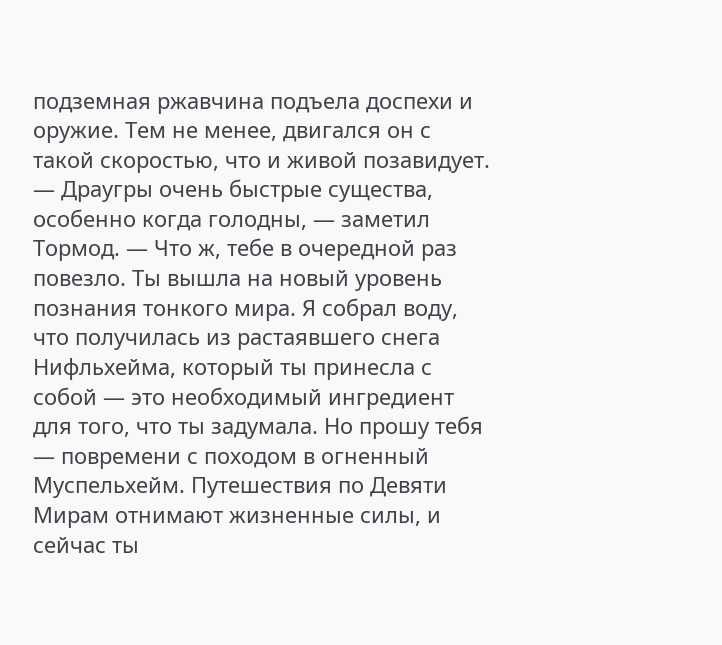подземная ржавчина подъела доспехи и оружие. Тем не менее, двигался он с такой скоростью, что и живой позавидует.
— Драугры очень быстрые существа, особенно когда голодны, — заметил Тормод. — Что ж, тебе в очередной раз повезло. Ты вышла на новый уровень познания тонкого мира. Я собрал воду, что получилась из растаявшего снега Нифльхейма, который ты принесла с собой — это необходимый ингредиент для того, что ты задумала. Но прошу тебя — повремени с походом в огненный Муспельхейм. Путешествия по Девяти Мирам отнимают жизненные силы, и сейчас ты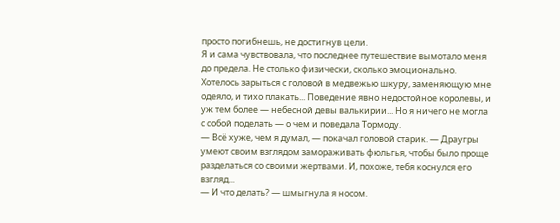просто погибнешь, не достигнув цели.
Я и сама чувствовала, что последнее путешествие вымотало меня до предела. Не столько физически, сколько эмоционально. Хотелось зарыться с головой в медвежью шкуру, заменяющую мне одеяло, и тихо плакать... Поведение явно недостойное королевы, и уж тем более — небесной девы валькирии... Но я ничего не могла с собой поделать — о чем и поведала Тормоду.
— Всё хуже, чем я думал, — покачал головой старик. — Драугры умеют своим взглядом замораживать фюльгья, чтобы было проще разделаться со своими жертвами. И, похоже, тебя коснулся его взгляд...
— И что делать? — шмыгнула я носом.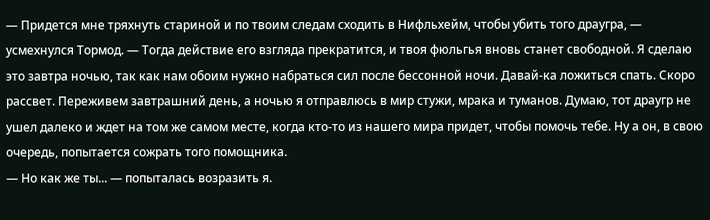— Придется мне тряхнуть стариной и по твоим следам сходить в Нифльхейм, чтобы убить того драугра, — усмехнулся Тормод. — Тогда действие его взгляда прекратится, и твоя фюльгья вновь станет свободной. Я сделаю это завтра ночью, так как нам обоим нужно набраться сил после бессонной ночи. Давай-ка ложиться спать. Скоро рассвет. Переживем завтрашний день, а ночью я отправлюсь в мир стужи, мрака и туманов. Думаю, тот драугр не ушел далеко и ждет на том же самом месте, когда кто-то из нашего мира придет, чтобы помочь тебе. Ну а он, в свою очередь, попытается сожрать того помощника.
— Но как же ты... — попыталась возразить я.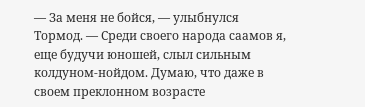— За меня не бойся, — улыбнулся Тормод. — Среди своего народа саамов я, еще будучи юношей, слыл сильным колдуном-нойдом. Думаю, что даже в своем преклонном возрасте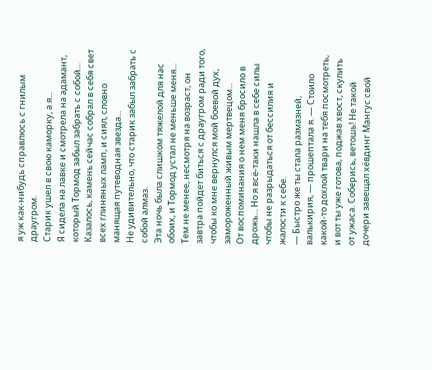я уж как-нибудь справлюсь с гнилым драугром.
Старик ушел в свою каморку, а я...
Я сидела на лавке и смотрела на адамант, который Тормод забыл забрать с собой... Казалось, камень сейчас собрал в себя свет всех глиняных ламп, и сиял, словно манящая путеводная звезда...
Не удивительно, что старик забыл забрать с собой алмаз.
Эта ночь была слишком тяжелой для нас обоих, и Тормод устал не меньше меня... Тем не менее, несмотря на возраст, он завтра пойдет биться с драугром ради того, чтобы ко мне вернулся мой боевой дух, замороженный живым мертвецом...
От воспоминания о нем меня бросило в дрожь... Но я всё-таки нашла в себе силы чтобы не разрыдаться от бессилия и жалости к себе.
— Быстро же ты стала размазней, валькирия, — прошептала я. — Стоило какой-то дохлой твари на тебя посмотреть, и вот ты уже готова, поджав хвост, скулить от ужаса. Соберись, ветошь! Не такой дочери завещал хёвдинг Мангус свой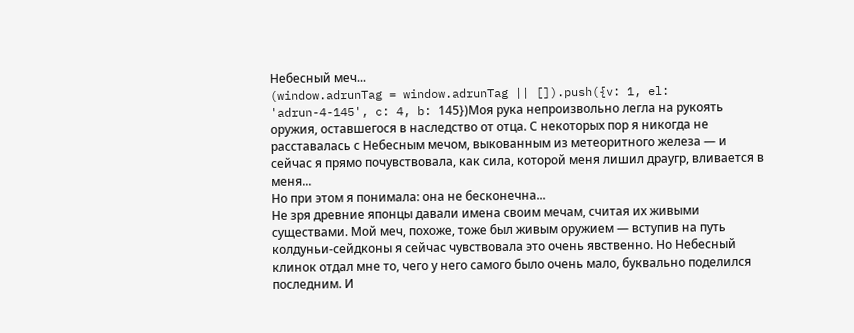Небесный меч...
(window.adrunTag = window.adrunTag || []).push({v: 1, el: 'adrun-4-145', c: 4, b: 145})Моя рука непроизвольно легла на рукоять оружия, оставшегося в наследство от отца. С некоторых пор я никогда не расставалась с Небесным мечом, выкованным из метеоритного железа — и сейчас я прямо почувствовала, как сила, которой меня лишил драугр, вливается в меня...
Но при этом я понимала: она не бесконечна...
Не зря древние японцы давали имена своим мечам, считая их живыми существами. Мой меч, похоже, тоже был живым оружием — вступив на путь колдуньи-сейдконы я сейчас чувствовала это очень явственно. Но Небесный клинок отдал мне то, чего у него самого было очень мало, буквально поделился последним. И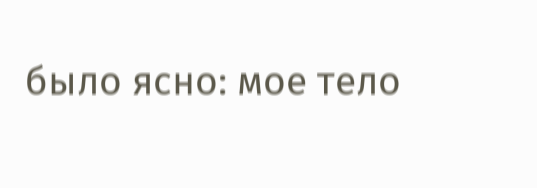было ясно: мое тело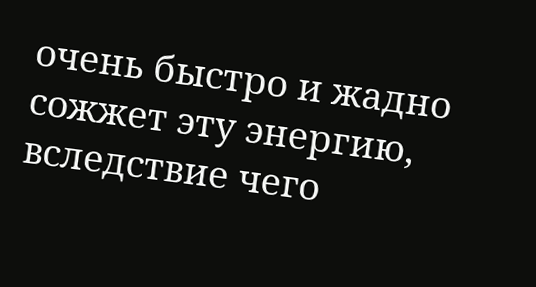очень быстро и жадно сожжет эту энергию, вследствие чего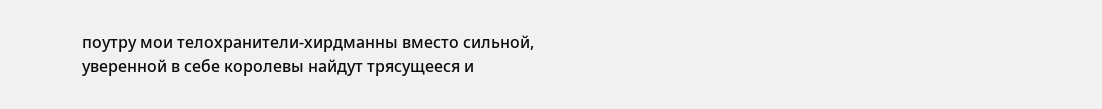поутру мои телохранители-хирдманны вместо сильной, уверенной в себе королевы найдут трясущееся и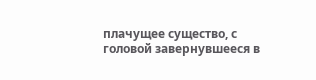плачущее существо, с головой завернувшееся в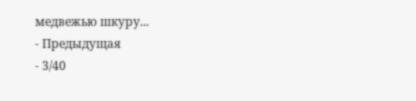медвежью шкуру...
- Предыдущая
- 3/40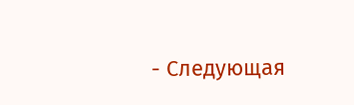- Следующая